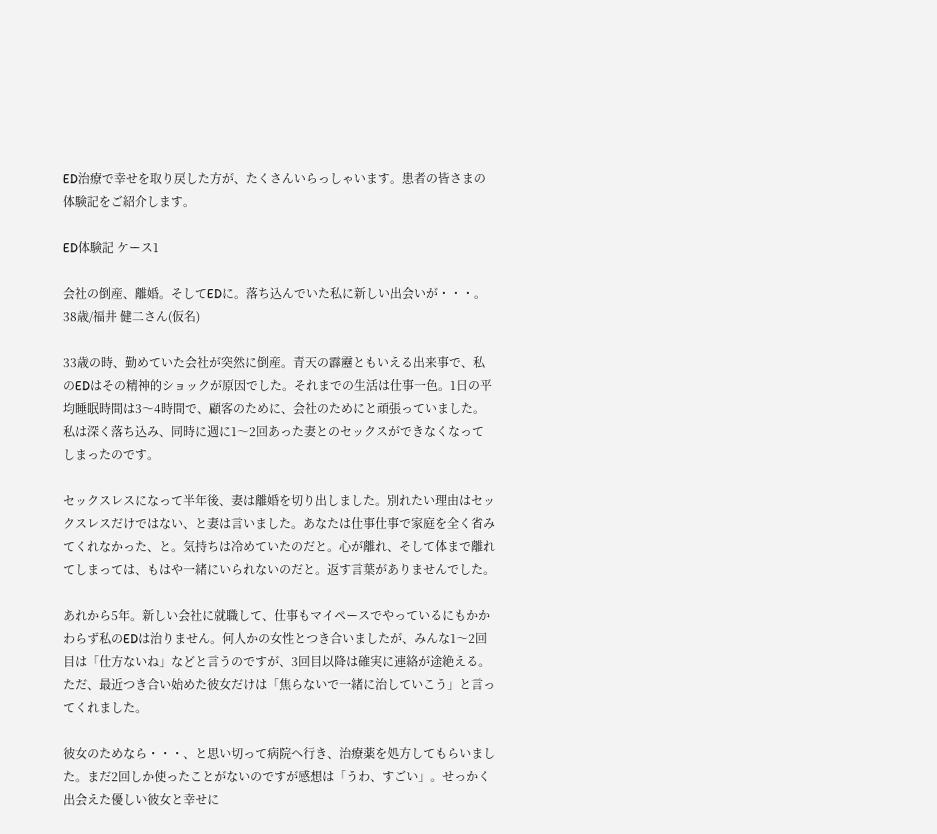ED治療で幸せを取り戻した方が、たくさんいらっしゃいます。患者の皆さまの体験記をご紹介します。

ED体験記 ケース1

会社の倒産、離婚。そしてEDに。落ち込んでいた私に新しい出会いが・・・。38歳/福井 健二さん(仮名)

33歳の時、勤めていた会社が突然に倒産。青天の霹靂ともいえる出来事で、私のEDはその精神的ショックが原因でした。それまでの生活は仕事一色。1日の平均睡眠時間は3〜4時間で、顧客のために、会社のためにと頑張っていました。私は深く落ち込み、同時に週に1〜2回あった妻とのセックスができなくなってしまったのです。

セックスレスになって半年後、妻は離婚を切り出しました。別れたい理由はセックスレスだけではない、と妻は言いました。あなたは仕事仕事で家庭を全く省みてくれなかった、と。気持ちは冷めていたのだと。心が離れ、そして体まで離れてしまっては、もはや一緒にいられないのだと。返す言葉がありませんでした。

あれから5年。新しい会社に就職して、仕事もマイペースでやっているにもかかわらず私のEDは治りません。何人かの女性とつき合いましたが、みんな1〜2回目は「仕方ないね」などと言うのですが、3回目以降は確実に連絡が途絶える。ただ、最近つき合い始めた彼女だけは「焦らないで一緒に治していこう」と言ってくれました。

彼女のためなら・・・、と思い切って病院へ行き、治療薬を処方してもらいました。まだ2回しか使ったことがないのですが感想は「うわ、すごい」。せっかく出会えた優しい彼女と幸せに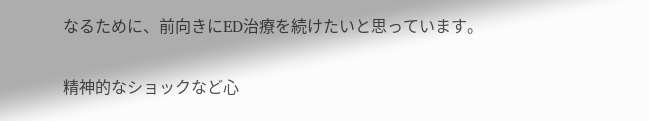なるために、前向きにED治療を続けたいと思っています。


精神的なショックなど心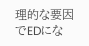理的な要因でEDにな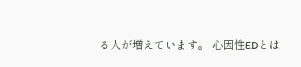る人が増えています。 心因性EDとは